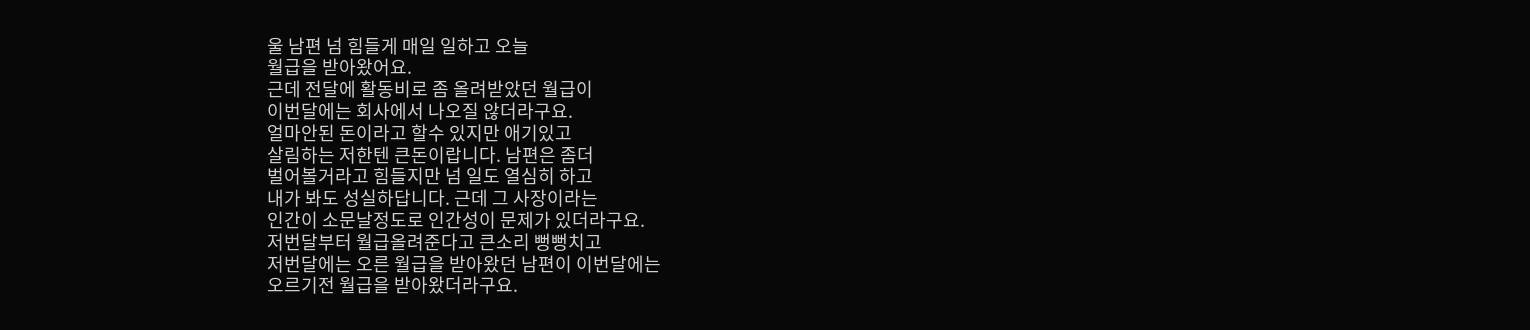울 남편 넘 힘들게 매일 일하고 오늘
월급을 받아왔어요.
근데 전달에 활동비로 좀 올려받았던 월급이
이번달에는 회사에서 나오질 않더라구요.
얼마안된 돈이라고 할수 있지만 애기있고
살림하는 저한텐 큰돈이랍니다. 남편은 좀더
벌어볼거라고 힘들지만 넘 일도 열심히 하고
내가 봐도 성실하답니다. 근데 그 사장이라는
인간이 소문날정도로 인간성이 문제가 있더라구요.
저번달부터 월급올려준다고 큰소리 뻥뻥치고
저번달에는 오른 월급을 받아왔던 남편이 이번달에는
오르기전 월급을 받아왔더라구요.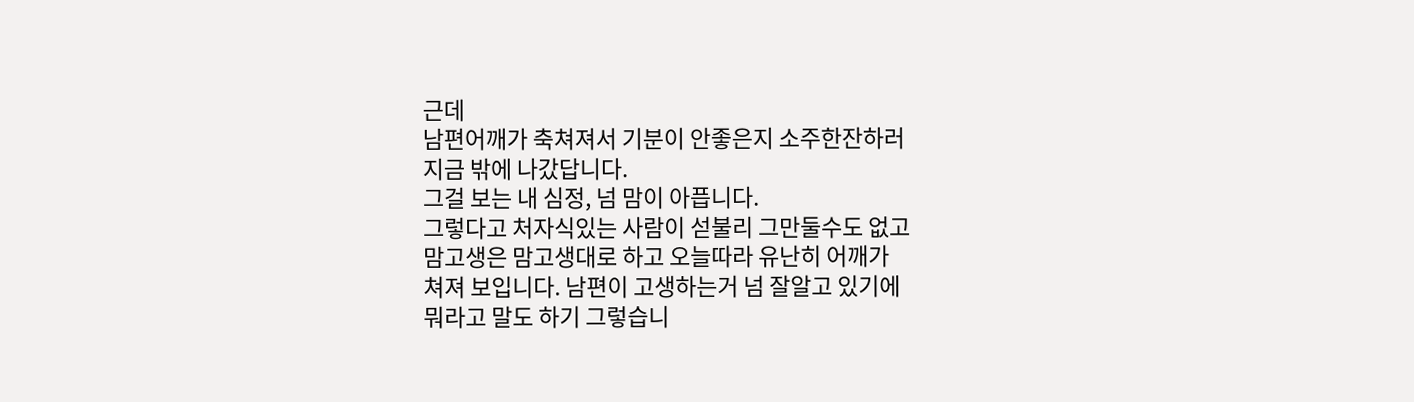근데
남편어깨가 축쳐져서 기분이 안좋은지 소주한잔하러
지금 밖에 나갔답니다.
그걸 보는 내 심정, 넘 맘이 아픕니다.
그렇다고 처자식있는 사람이 섣불리 그만둘수도 없고
맘고생은 맘고생대로 하고 오늘따라 유난히 어깨가
쳐져 보입니다. 남편이 고생하는거 넘 잘알고 있기에
뭐라고 말도 하기 그렇습니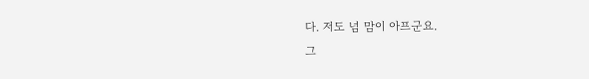다. 저도 넘 맘이 아프군요.
그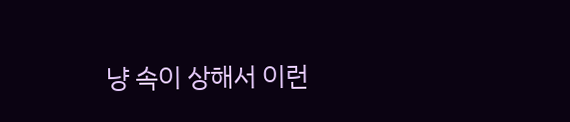냥 속이 상해서 이런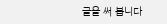글을 써 봅니다